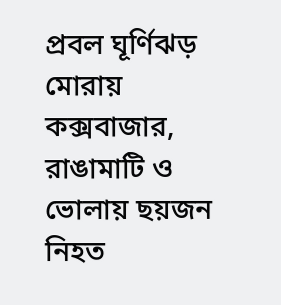প্রবল ঘূর্ণিঝড় মোরায় কক্সবাজার, রাঙামাটি ও ভোলায় ছয়জন নিহত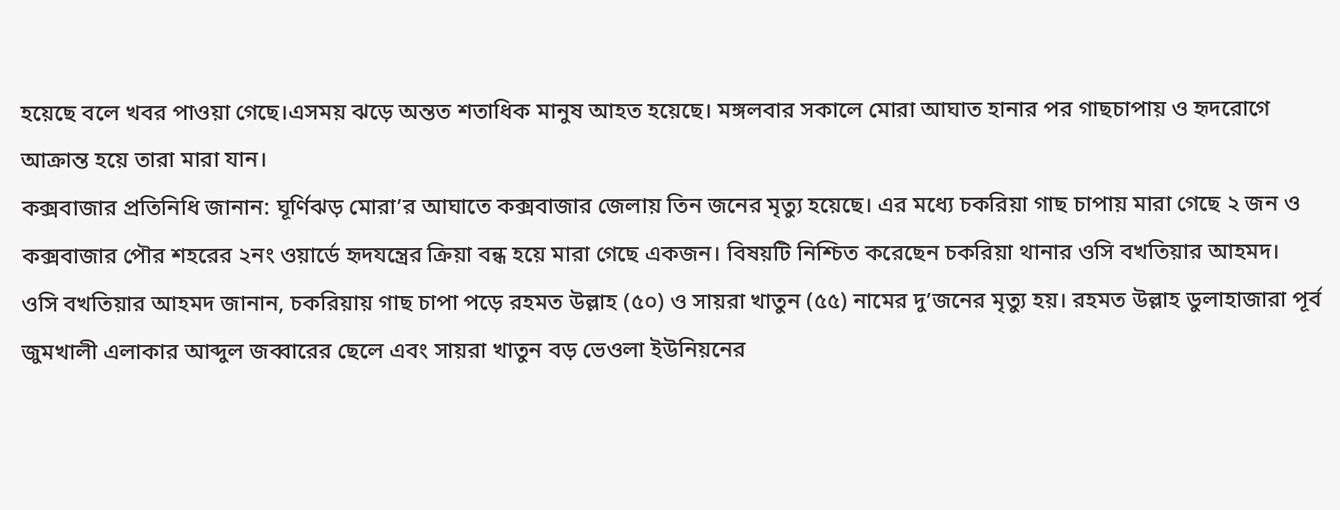হয়েছে বলে খবর পাওয়া গেছে।এসময় ঝড়ে অন্তত শতাধিক মানুষ আহত হয়েছে। মঙ্গলবার সকালে মোরা আঘাত হানার পর গাছচাপায় ও হৃদরোগে আক্রান্ত হয়ে তারা মারা যান।
কক্সবাজার প্রতিনিধি জানান: ঘূর্ণিঝড় মোরা’র আঘাতে কক্সবাজার জেলায় তিন জনের মৃত্যু হয়েছে। এর মধ্যে চকরিয়া গাছ চাপায় মারা গেছে ২ জন ও কক্সবাজার পৌর শহরের ২নং ওয়ার্ডে হৃদযন্ত্রের ক্রিয়া বন্ধ হয়ে মারা গেছে একজন। বিষয়টি নিশ্চিত করেছেন চকরিয়া থানার ওসি বখতিয়ার আহমদ।
ওসি বখতিয়ার আহমদ জানান, চকরিয়ায় গাছ চাপা পড়ে রহমত উল্লাহ (৫০) ও সায়রা খাতুন (৫৫) নামের দু’জনের মৃত্যু হয়। রহমত উল্লাহ ডুলাহাজারা পূর্ব জুমখালী এলাকার আব্দুল জব্বারের ছেলে এবং সায়রা খাতুন বড় ভেওলা ইউনিয়নের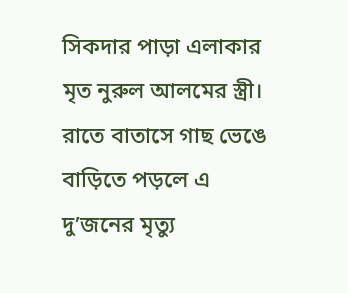সিকদার পাড়া এলাকার মৃত নুরুল আলমের স্ত্রী। রাতে বাতাসে গাছ ভেঙে বাড়িতে পড়লে এ দু’জনের মৃত্যু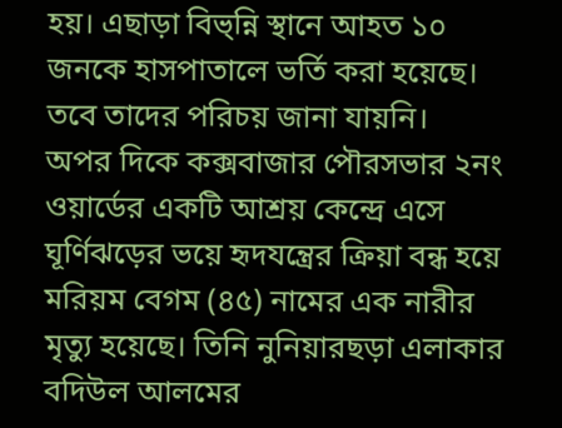হয়। এছাড়া বিভ্ন্নি স্থানে আহত ১০ জনকে হাসপাতালে ভর্তি করা হয়েছে। তবে তাদের পরিচয় জানা যায়নি।
অপর দিকে কক্সবাজার পৌরসভার ২নং ওয়ার্ডের একটি আশ্রয় কেন্দ্রে এসে ঘূর্ণিঝড়ের ভয়ে হৃদযন্ত্রের ক্রিয়া বন্ধ হয়ে মরিয়ম বেগম (৪৫) নামের এক নারীর মৃত্যু হয়েছে। তিনি নুনিয়ারছড়া এলাকার বদিউল আলমের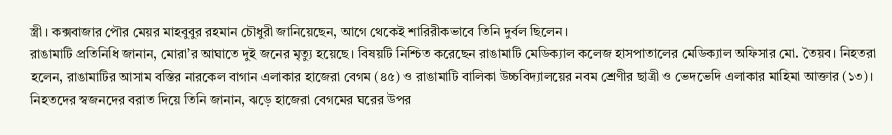স্ত্রী। কক্সবাজার পৌর মেয়র মাহবুবুর রহমান চৌধুরী জানিয়েছেন, আগে থেকেই শারিরীকভাবে তিনি দুর্বল ছিলেন।
রাঙামাটি প্রতিনিধি জানান, মোরা’র আঘাতে দুই জনের মৃত্যু হয়েছে। বিষয়টি নিশ্চিত করেছেন রাঙামাটি মেডিক্যাল কলেজ হাসপাতালের মেডিক্যাল অফিসার মো. তৈয়ব। নিহতরা হলেন, রাঙামাটির আসাম বস্তির নারকেল বাগান এলাকার হাজেরা বেগম (৪৫) ও রাঙামাটি বালিকা উচ্চবিদ্যালয়ের নবম শ্রেণীর ছাত্রী ও ভেদভেদি এলাকার মাহিমা আক্তার (১৩)। নিহতদের স্বজনদের বরাত দিয়ে তিনি জানান, ঝড়ে হাজেরা বেগমের ঘরের উপর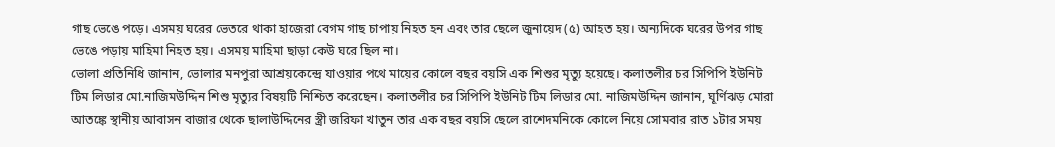গাছ ভেঙে পড়ে। এসময় ঘরের ভেতরে থাকা হাজেরা বেগম গাছ চাপায় নিহত হন এবং তার ছেলে জুনায়েদ (৫) আহত হয়। অন্যদিকে ঘরের উপর গাছ ভেঙে পড়ায় মাহিমা নিহত হয়। এসময় মাহিমা ছাড়া কেউ ঘরে ছিল না।
ভোলা প্রতিনিধি জানান, ভোলার মনপুরা আশ্রয়কেন্দ্রে যাওয়ার পথে মায়ের কোলে বছর বয়সি এক শিশুর মৃত্যু হয়েছে। কলাতলীর চর সিপিপি ইউনিট টিম লিডার মো.নাজিমউদ্দিন শিশু মৃত্যুর বিষয়টি নিশ্চিত করেছেন। কলাতলীর চর সিপিপি ইউনিট টিম লিডার মো. নাজিমউদ্দিন জানান, ঘূর্ণিঝড় মোরা আতঙ্কে স্থানীয় আবাসন বাজার থেকে ছালাউদ্দিনের স্ত্রী জরিফা খাতুন তার এক বছর বয়সি ছেলে রাশেদমনিকে কোলে নিয়ে সোমবার রাত ১টার সময়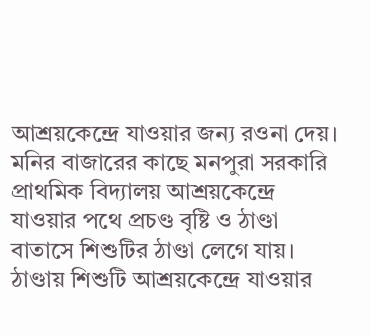আশ্রয়কেন্দ্রে যাওয়ার জন্য রওনা দেয়। মনির বাজারের কাছে মনপুরা সরকারি প্রাথমিক বিদ্যালয় আশ্রয়কেন্দ্রে যাওয়ার পথে প্রচণ্ড বৃষ্টি ও ঠাণ্ডা বাতাসে শিশুটির ঠাণ্ডা লেগে যায়। ঠাণ্ডায় শিশুটি আশ্রয়কেন্দ্রে যাওয়ার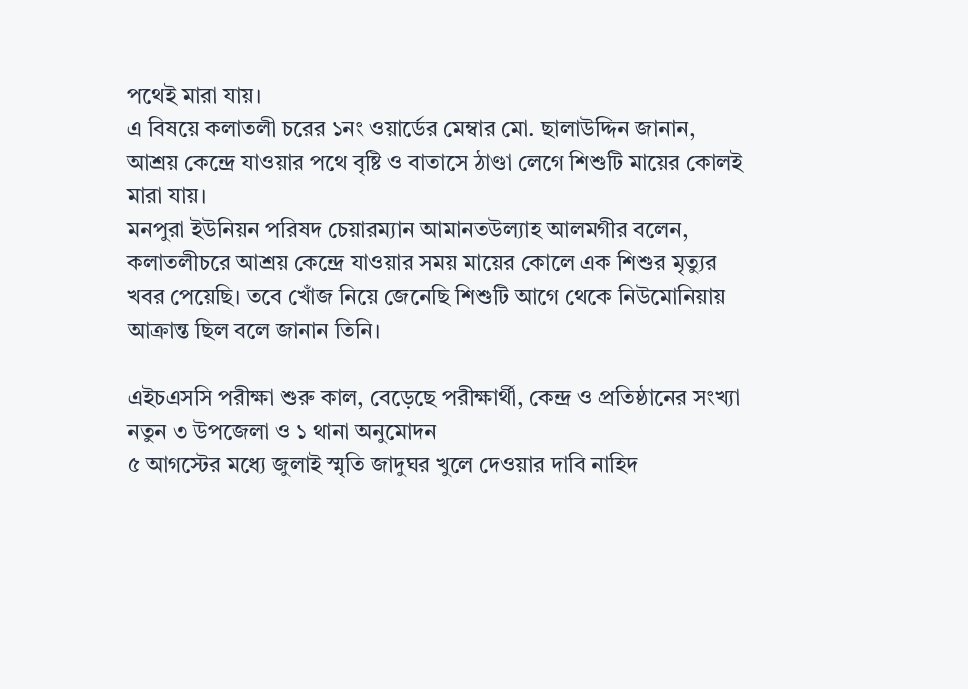পথেই মারা যায়।
এ বিষয়ে কলাতলী চরের ১নং ওয়ার্ডের মেম্বার মো. ছালাউদ্দিন জানান, আশ্রয় কেন্দ্রে যাওয়ার পথে বৃষ্টি ও বাতাসে ঠাণ্ডা লেগে শিশুটি মায়ের কোলই মারা যায়।
মনপুরা ইউনিয়ন পরিষদ চেয়ারম্যান আমানতউল্যাহ আলমগীর বলেন, কলাতলীচরে আশ্রয় কেন্দ্রে যাওয়ার সময় মায়ের কোলে এক শিশুর মৃত্যুর খবর পেয়েছি। তবে খোঁজ নিয়ে জেনেছি শিশুটি আগে থেকে নিউমোনিয়ায় আক্রান্ত ছিল বলে জানান তিনি।

এইচএসসি পরীক্ষা শুরু কাল, বেড়েছে পরীক্ষার্থী, কেন্দ্র ও প্রতিষ্ঠানের সংখ্যা
নতুন ৩ উপজেলা ও ১ থানা অনুমোদন
৫ আগস্টের মধ্যে জুলাই স্মৃতি জাদুঘর খুলে দেওয়ার দাবি নাহিদ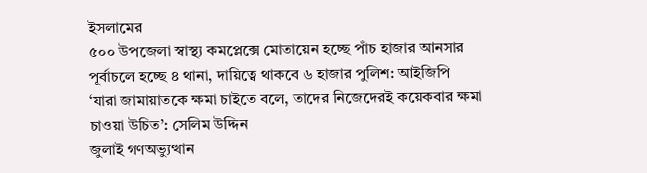ইসলামের
৫০০ উপজেলা স্বাস্থ্য কমপ্লেক্সে মোতায়েন হচ্ছে পাঁচ হাজার আনসার
পূর্বাচলে হচ্ছে ৪ থানা, দায়িত্বে থাকবে ৬ হাজার পুলিশ: আইজিপি
‘যারা জামায়াতকে ক্ষমা চাইতে বলে, তাদের নিজেদেরই কয়েকবার ক্ষমা চাওয়া উচিত’: সেলিম উদ্দিন
জুলাই গণঅভ্যুত্থান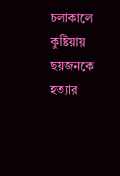চলাকালে কুষ্টিয়ায় ছয়জনকে হত্যার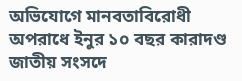অভিযোগে মানবতাবিরোধী অপরাধে ইনুর ১০ বছর কারাদণ্ড
জাতীয় সংসদে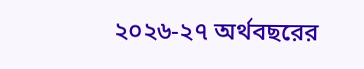২০২৬-২৭ অর্থবছরের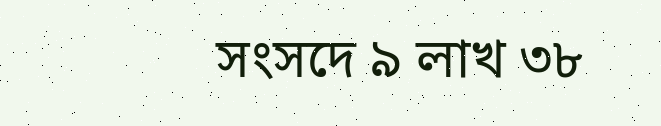সংসদে ৯ লাখ ৩৮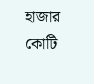হাজার কোটি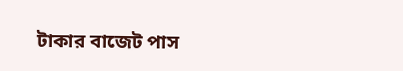টাকার বাজেট পাস